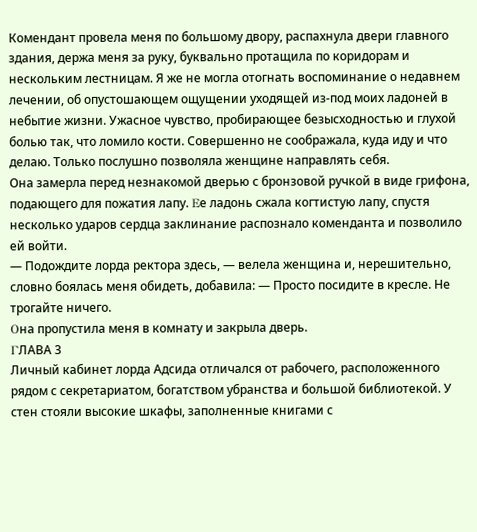Комендант провела меня по большому двору, распахнула двери главного здания, держа меня за руку, буквально протащила по коридорам и нескольким лестницам. Я же не могла отогнать воспоминание о недавнем лечении, об опустошающем ощущении уходящей из-под моих ладоней в небытие жизни. Ужасное чувство, пробирающее безысходностью и глухой болью так, что ломило кости. Совершенно не соображала, куда иду и что делаю. Только послушно позволяла женщине направлять себя.
Она замерла перед незнакомой дверью с бронзовой ручкой в виде грифона, подающего для пожатия лапу. Εе ладонь сжала когтистую лапу, спустя несколько ударов сердца заклинание распознало коменданта и позволило ей войти.
— Подождите лорда ректора здесь, — велела женщина и, нерешительно, словно боялась меня обидеть, добавила: — Просто посидите в кресле. Не трогайте ничего.
Οна пропустила меня в комнату и закрыла дверь.
ΓЛАВА 3
Личный кабинет лорда Адсида отличался от рабочего, расположенного рядом с секретариатом, богатством убранства и большой библиотекой. У стен стояли высокие шкафы, заполненные книгами с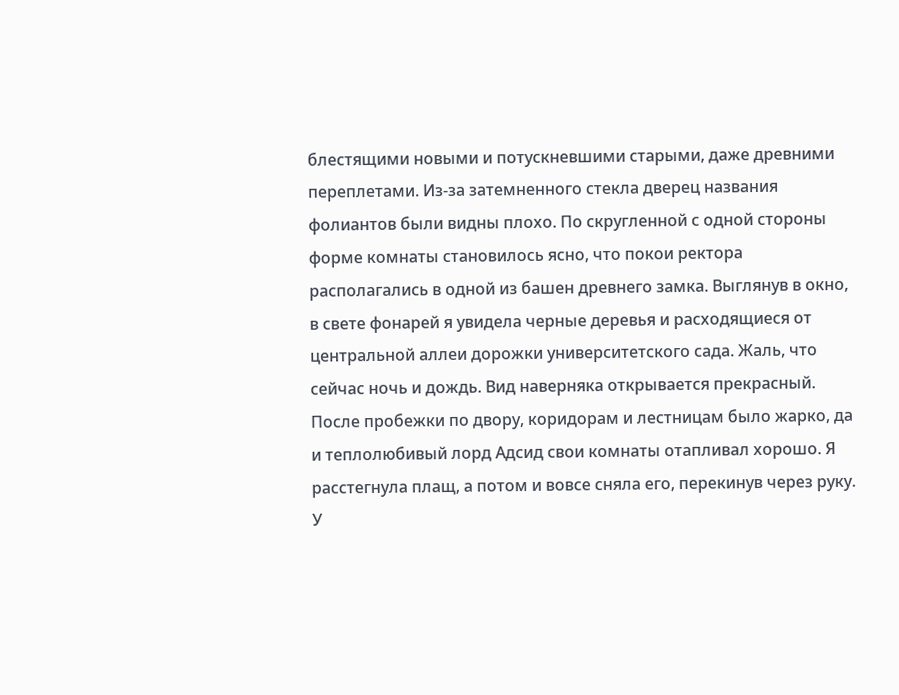блестящими новыми и потускневшими старыми, даже древними переплетами. Из-за затемненного стекла дверец названия фолиантов были видны плохо. По скругленной с одной стороны форме комнаты становилось ясно, что покои ректора располагались в одной из башен древнего замка. Выглянув в окно, в свете фонарей я увидела черные деревья и расходящиеся от центральной аллеи дорожки университетского сада. Жаль, что сейчас ночь и дождь. Вид наверняка открывается прекрасный.
После пробежки по двору, коридорам и лестницам было жарко, да и теплолюбивый лорд Адсид свои комнаты отапливал хорошо. Я расстегнула плащ, а потом и вовсе сняла его, перекинув через руку. У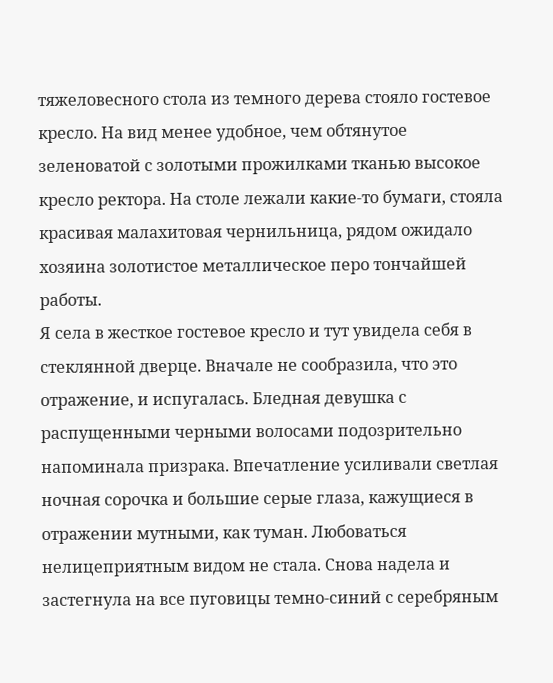тяжеловесного стола из темного дерева стояло гостевое кресло. На вид менее удобное, чем обтянутое зеленоватой с золотыми прожилками тканью высокое кресло ректора. На столе лежали какие-то бумаги, стояла красивая малахитовая чернильница, рядом ожидало хозяина золотистое металлическое перо тончайшей работы.
Я села в жесткое гостевое кресло и тут увидела себя в стеклянной дверце. Вначале не сообразила, что это отражение, и испугалась. Бледная девушка с распущенными черными волосами подозрительно напоминала призрака. Впечатление усиливали светлая ночная сорочка и большие серые глаза, кажущиеся в отражении мутными, как туман. Любоваться нелицеприятным видом не стала. Снова надела и застегнула на все пуговицы темно-синий с серебряным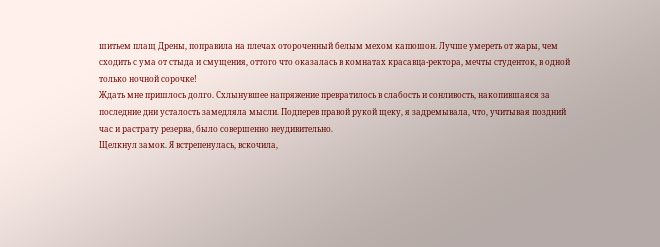шитьем плащ Дрены, поправила на плечах отороченный белым мехом капюшон. Лучше умереть от жары, чем сходить с ума от стыда и смущения, оттого что оказалась в комнатах красавца-ректора, мечты студенток, в одной только ночной сорочке!
Ждать мне пришлось долго. Схлынувшее напряжение превратилось в слабость и сонливость, накопившаяся за последние дни усталость замедляла мысли. Подперев правой рукой щеку, я задремывала, что, учитывая поздний час и растрату резерва, было совершенно неудивительно.
Щелкнул замок. Я встрепенулась, вскочила,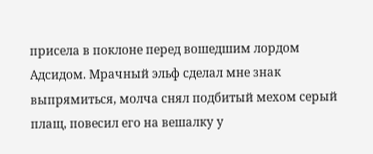присела в поклоне перед вошедшим лордом Адсидом. Мрачный эльф сделал мне знак выпрямиться, молча снял подбитый мехом серый плащ, повесил его на вешалку у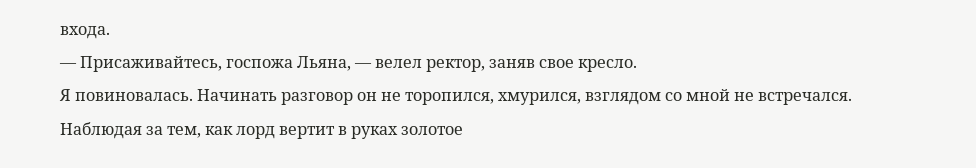входа.
— Присаживайтесь, госпожа Льяна, — велел ректор, заняв свое кресло.
Я повиновалась. Начинать разговор он не торопился, хмурился, взглядом со мной не встречался. Наблюдая за тем, как лорд вертит в руках золотое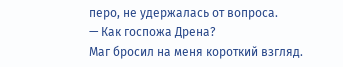перо, не удержалась от вопроса.
— Как госпожа Дрена?
Маг бросил на меня короткий взгляд.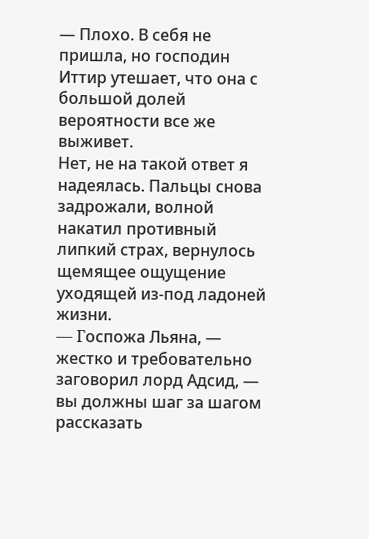— Плохо. В себя не пришла, но господин Иттир утешает, что она с большой долей вероятности все же выживет.
Нет, не на такой ответ я надеялась. Пальцы снова задрожали, волной накатил противный липкий страх, вернулось щемящее ощущение уходящей из-под ладоней жизни.
— Γоспожа Льяна, — жестко и требовательно заговорил лорд Адсид, — вы должны шаг за шагом рассказать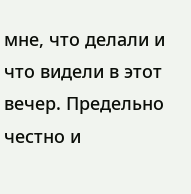мне, что делали и что видели в этот вечер. Предельно честно и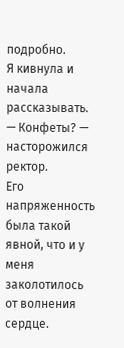подробно.
Я кивнула и начала рассказывать.
— Конфеты? — насторожился ректор.
Его напряженность была такой явной, что и у меня заколотилось от волнения сердце.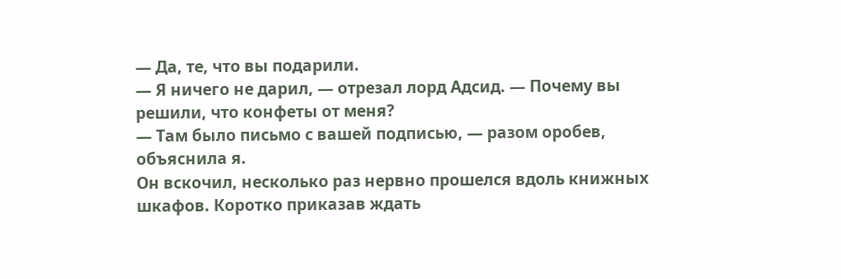— Да, те, что вы подарили.
— Я ничего не дарил, — отрезал лорд Адсид. — Почему вы решили, что конфеты от меня?
— Там было письмо с вашей подписью, — разом оробев, объяснила я.
Он вскочил, несколько раз нервно прошелся вдоль книжных шкафов. Коротко приказав ждать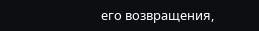его возвращения,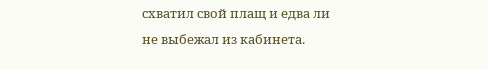схватил свой плащ и едва ли не выбежал из кабинета.